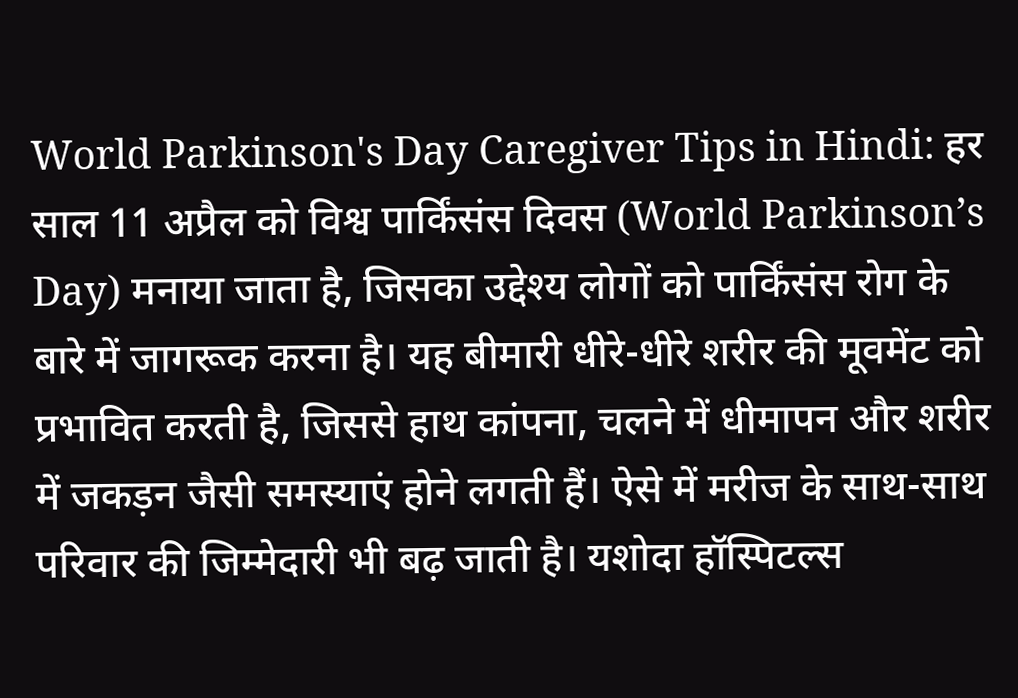World Parkinson's Day Caregiver Tips in Hindi: हर साल 11 अप्रैल को विश्व पार्किंसंस दिवस (World Parkinson’s Day) मनाया जाता है, जिसका उद्देश्य लोगों को पार्किंसंस रोग के बारे में जागरूक करना है। यह बीमारी धीरे-धीरे शरीर की मूवमेंट को प्रभावित करती है, जिससे हाथ कांपना, चलने में धीमापन और शरीर में जकड़न जैसी समस्याएं होने लगती हैं। ऐसे में मरीज के साथ-साथ परिवार की जिम्मेदारी भी बढ़ जाती है। यशोदा हॉस्पिटल्स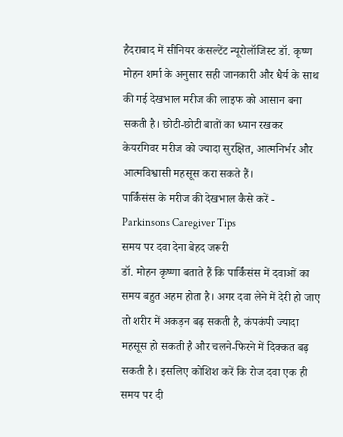हैदराबाद में सीनियर कंसल्टेंट न्यूरोलॉजिस्ट डॉ. कृष्ण मोहन शर्मा के अनुसार सही जानकारी और धैर्य के साथ की गई देखभाल मरीज की लाइफ को आसान बना सकती है। छोटी-छोटी बातों का ध्यान रखकर केयरगिवर मरीज को ज्यादा सुरक्षित, आत्मनिर्भर और आत्मविश्वासी महसूस करा सकते हैं।
पार्किंसंस के मरीज की देखभाल कैसे करें - Parkinsons Caregiver Tips
समय पर दवा देना बेहद जरूरी
डॉ. मोहन कृष्णा बताते हैं कि पार्किंसंस में दवाओं का समय बहुत अहम होता है। अगर दवा लेने में देरी हो जाए तो शरीर में अकड़न बढ़ सकती है, कंपकंपी ज्यादा महसूस हो सकती है और चलने-फिरने में दिक्कत बढ़ सकती है। इसलिए कोशिश करें कि रोज दवा एक ही समय पर दी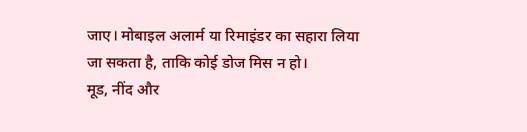जाए। मोबाइल अलार्म या रिमाइंडर का सहारा लिया जा सकता है, ताकि कोई डोज मिस न हो।
मूड, नींद और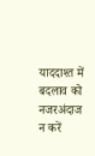याददाश्त में बदलाव को नजरअंदाज न करें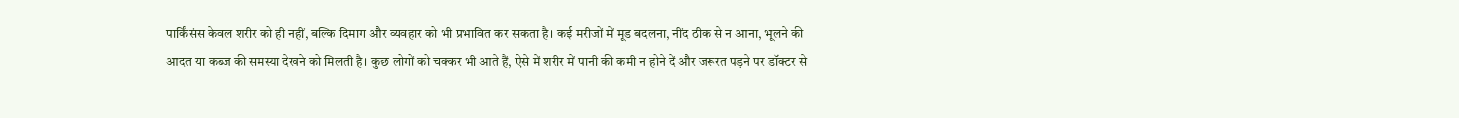पार्किंसंस केवल शरीर को ही नहीं, बल्कि दिमाग और व्यवहार को भी प्रभावित कर सकता है। कई मरीजों में मूड बदलना, नींद ठीक से न आना, भूलने की आदत या कब्ज की समस्या देखने को मिलती है। कुछ लोगों को चक्कर भी आते हैं, ऐसे में शरीर में पानी की कमी न होने दें और जरूरत पड़ने पर डॉक्टर से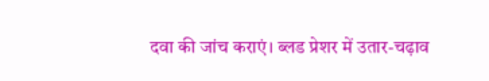दवा की जांच कराएं। ब्लड प्रेशर में उतार-चढ़ाव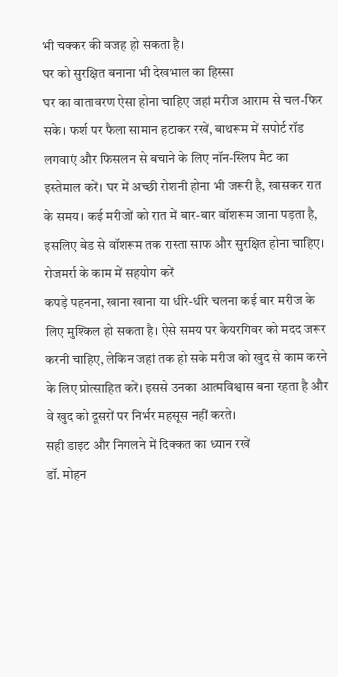भी चक्कर की वजह हो सकता है।
घर को सुरक्षित बनाना भी देखभाल का हिस्सा
घर का वातावरण ऐसा होना चाहिए जहां मरीज आराम से चल-फिर सके। फर्श पर फैला सामान हटाकर रखें, बाथरूम में सपोर्ट रॉड लगवाएं और फिसलन से बचाने के लिए नॉन-स्लिप मैट का इस्तेमाल करें। घर में अच्छी रोशनी होना भी जरूरी है, खासकर रात के समय। कई मरीजों को रात में बार-बार वॉशरूम जाना पड़ता है, इसलिए बेड से वॉशरूम तक रास्ता साफ और सुरक्षित होना चाहिए।
रोजमर्रा के काम में सहयोग करें
कपड़े पहनना, खाना खाना या धीरे-धीरे चलना कई बार मरीज के लिए मुश्किल हो सकता है। ऐसे समय पर केयरगिवर को मदद जरूर करनी चाहिए, लेकिन जहां तक हो सके मरीज को खुद से काम करने के लिए प्रोत्साहित करें। इससे उनका आत्मविश्वास बना रहता है और वे खुद को दूसरों पर निर्भर महसूस नहीं करते।
सही डाइट और निगलने में दिक्कत का ध्यान रखें
डॉ. मोहन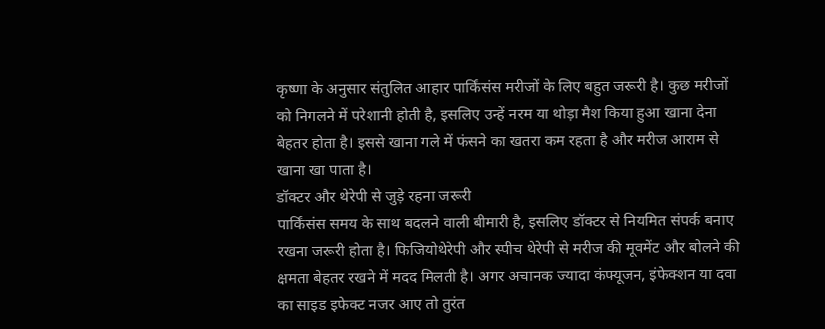कृष्णा के अनुसार संतुलित आहार पार्किंसंस मरीजों के लिए बहुत जरूरी है। कुछ मरीजों को निगलने में परेशानी होती है, इसलिए उन्हें नरम या थोड़ा मैश किया हुआ खाना देना बेहतर होता है। इससे खाना गले में फंसने का खतरा कम रहता है और मरीज आराम से खाना खा पाता है।
डॉक्टर और थेरेपी से जुड़े रहना जरूरी
पार्किंसंस समय के साथ बदलने वाली बीमारी है, इसलिए डॉक्टर से नियमित संपर्क बनाए रखना जरूरी होता है। फिजियोथेरेपी और स्पीच थेरेपी से मरीज की मूवमेंट और बोलने की क्षमता बेहतर रखने में मदद मिलती है। अगर अचानक ज्यादा कंफ्यूजन, इंफेक्शन या दवा का साइड इफेक्ट नजर आए तो तुरंत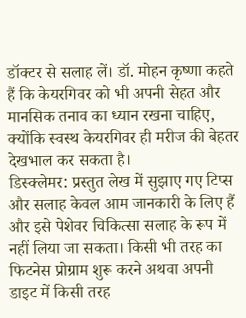डॉक्टर से सलाह लें। डॉ. मोहन कृष्णा कहते हैं कि केयरगिवर को भी अपनी सेहत और मानसिक तनाव का ध्यान रखना चाहिए, क्योंकि स्वस्थ केयरगिवर ही मरीज की बेहतर देखभाल कर सकता है।
डिस्क्लेमर: प्रस्तुत लेख में सुझाए गए टिप्स और सलाह केवल आम जानकारी के लिए हैं और इसे पेशेवर चिकित्सा सलाह के रूप में नहीं लिया जा सकता। किसी भी तरह का फिटनेस प्रोग्राम शुरू करने अथवा अपनी डाइट में किसी तरह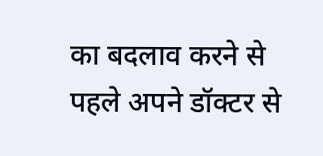का बदलाव करने से पहले अपने डॉक्टर से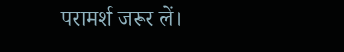परामर्श जरूर लें।